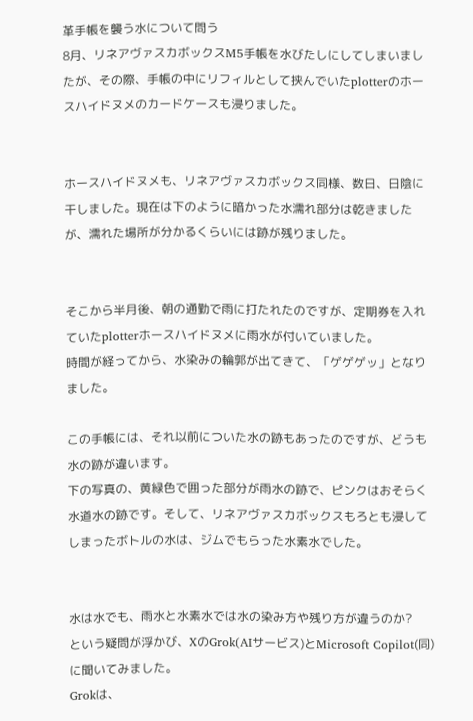革手帳を襲う水について問う
8月、リネアヴァスカボックスM5手帳を水びたしにしてしまいましたが、その際、手帳の中にリフィルとして挟んでいたplotterのホースハイドヌメのカードケースも浸りました。


ホースハイドヌメも、リネアヴァスカボックス同様、数日、日陰に干しました。現在は下のように暗かった水濡れ部分は乾きましたが、濡れた場所が分かるくらいには跡が残りました。


そこから半月後、朝の通勤で雨に打たれたのですが、定期券を入れていたplotterホースハイドヌメに雨水が付いていました。
時間が経ってから、水染みの輪郭が出てきて、「ゲゲゲッ」となりました。

この手帳には、それ以前についた水の跡もあったのですが、どうも水の跡が違います。
下の写真の、黄緑色で囲った部分が雨水の跡で、ピンクはおそらく水道水の跡です。そして、リネアヴァスカボックスもろとも浸してしまったボトルの水は、ジムでもらった水素水でした。


水は水でも、雨水と水素水では水の染み方や残り方が違うのか?
という疑問が浮かび、XのGrok(AIサービス)とMicrosoft Copilot(同)に聞いてみました。
Grokは、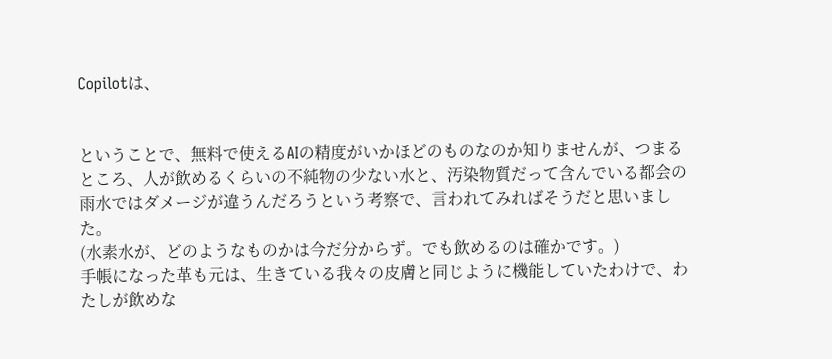Copilotは、


ということで、無料で使えるAIの精度がいかほどのものなのか知りませんが、つまるところ、人が飲めるくらいの不純物の少ない水と、汚染物質だって含んでいる都会の雨水ではダメージが違うんだろうという考察で、言われてみればそうだと思いました。
(水素水が、どのようなものかは今だ分からず。でも飲めるのは確かです。)
手帳になった革も元は、生きている我々の皮膚と同じように機能していたわけで、わたしが飲めな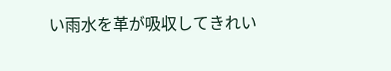い雨水を革が吸収してきれい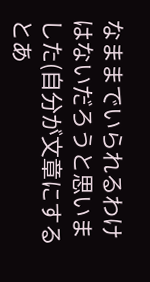なままでいられるわけはないだろうと思いました(自分が文章にするとあ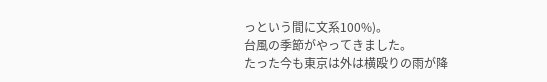っという間に文系100%)。
台風の季節がやってきました。
たった今も東京は外は横殴りの雨が降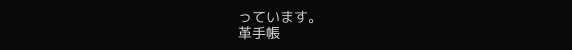っています。
革手帳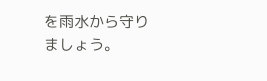を雨水から守りましょう。